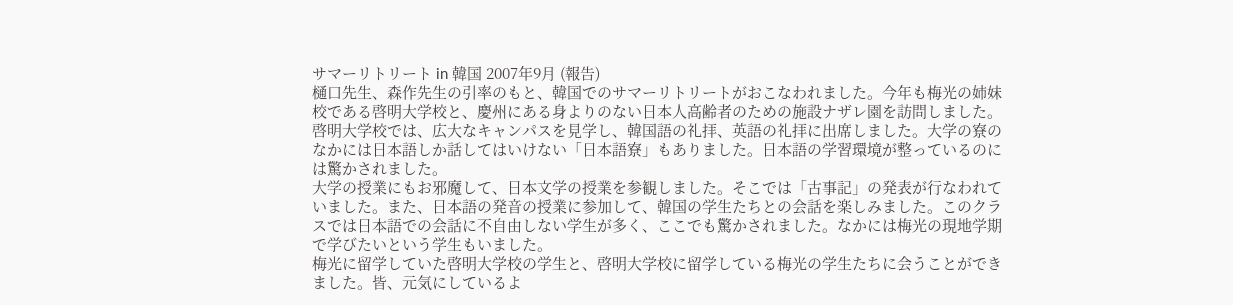サマーリトリート in 韓国 2007年9月 (報告)
樋口先生、森作先生の引率のもと、韓国でのサマーリトリートがおこなわれました。今年も梅光の姉妹校である啓明大学校と、慶州にある身よりのない日本人高齢者のための施設ナザレ園を訪問しました。
啓明大学校では、広大なキャンパスを見学し、韓国語の礼拝、英語の礼拝に出席しました。大学の寮のなかには日本語しか話してはいけない「日本語寮」もありました。日本語の学習環境が整っているのには驚かされました。
大学の授業にもお邪魔して、日本文学の授業を参観しました。そこでは「古事記」の発表が行なわれていました。また、日本語の発音の授業に参加して、韓国の学生たちとの会話を楽しみました。このクラスでは日本語での会話に不自由しない学生が多く、ここでも驚かされました。なかには梅光の現地学期で学びたいという学生もいました。
梅光に留学していた啓明大学校の学生と、啓明大学校に留学している梅光の学生たちに会うことができました。皆、元気にしているよ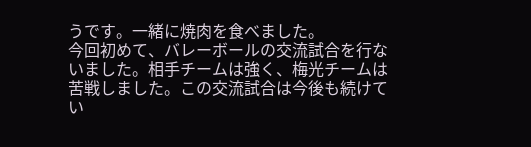うです。一緒に焼肉を食べました。
今回初めて、バレーボールの交流試合を行ないました。相手チームは強く、梅光チームは苦戦しました。この交流試合は今後も続けてい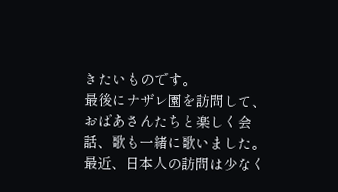きたいものです。
最後にナザレ園を訪問して、おばあさんたちと楽しく会話、歌も一緒に歌いました。最近、日本人の訪問は少なく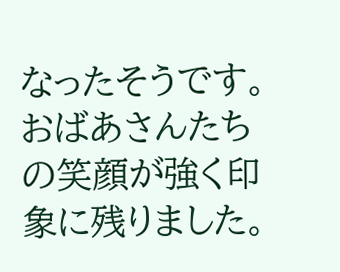なったそうです。おばあさんたちの笑顔が強く印象に残りました。